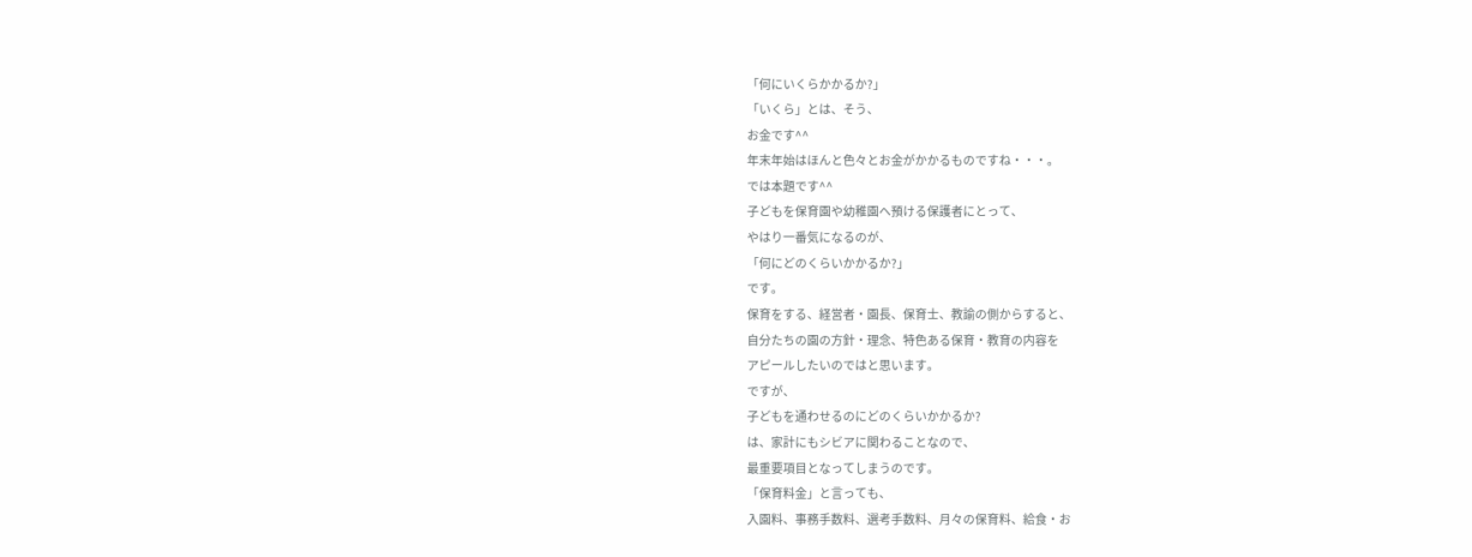「何にいくらかかるか?」
「いくら」とは、そう、
お金です^^
年末年始はほんと色々とお金がかかるものですね・・・。
では本題です^^
子どもを保育園や幼稚園へ預ける保護者にとって、
やはり一番気になるのが、
「何にどのくらいかかるか?」
です。
保育をする、経営者・園長、保育士、教諭の側からすると、
自分たちの園の方針・理念、特色ある保育・教育の内容を
アピールしたいのではと思います。
ですが、
子どもを通わせるのにどのくらいかかるか?
は、家計にもシビアに関わることなので、
最重要項目となってしまうのです。
「保育料金」と言っても、
入園料、事務手数料、選考手数料、月々の保育料、給食・お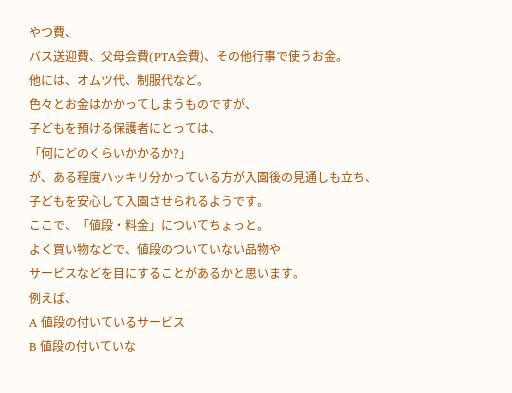やつ費、
バス送迎費、父母会費(PTA会費)、その他行事で使うお金。
他には、オムツ代、制服代など。
色々とお金はかかってしまうものですが、
子どもを預ける保護者にとっては、
「何にどのくらいかかるか?」
が、ある程度ハッキリ分かっている方が入園後の見通しも立ち、
子どもを安心して入園させられるようです。
ここで、「値段・料金」についてちょっと。
よく買い物などで、値段のついていない品物や
サービスなどを目にすることがあるかと思います。
例えば、
A 値段の付いているサービス
B 値段の付いていな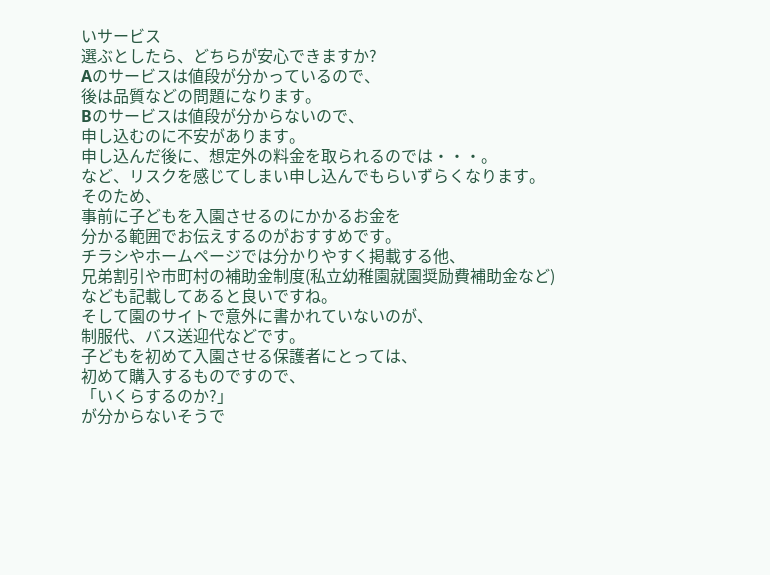いサービス
選ぶとしたら、どちらが安心できますか?
Aのサービスは値段が分かっているので、
後は品質などの問題になります。
Bのサービスは値段が分からないので、
申し込むのに不安があります。
申し込んだ後に、想定外の料金を取られるのでは・・・。
など、リスクを感じてしまい申し込んでもらいずらくなります。
そのため、
事前に子どもを入園させるのにかかるお金を
分かる範囲でお伝えするのがおすすめです。
チラシやホームページでは分かりやすく掲載する他、
兄弟割引や市町村の補助金制度(私立幼稚園就園奨励費補助金など)
なども記載してあると良いですね。
そして園のサイトで意外に書かれていないのが、
制服代、バス送迎代などです。
子どもを初めて入園させる保護者にとっては、
初めて購入するものですので、
「いくらするのか?」
が分からないそうで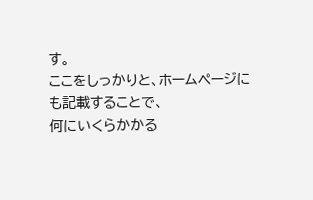す。
ここをしっかりと、ホームページにも記載することで、
何にいくらかかる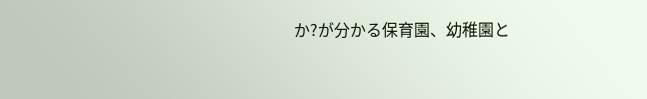か?が分かる保育園、幼稚園と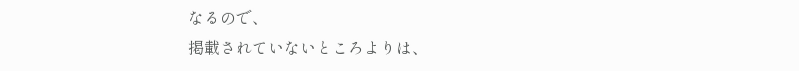なるので、
掲載されていないところよりは、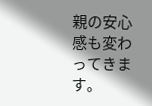親の安心感も変わってきます。